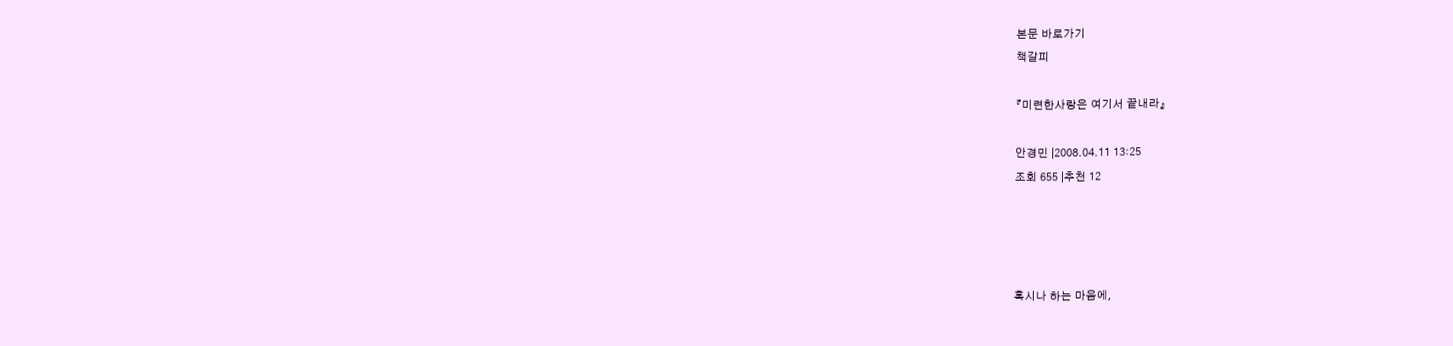본문 바로가기
책갈피

『미련한사랑은 여기서 끝내라』

안경민 |2008.04.11 13:25
조회 655 |추천 12




혹시나 하는 마음에,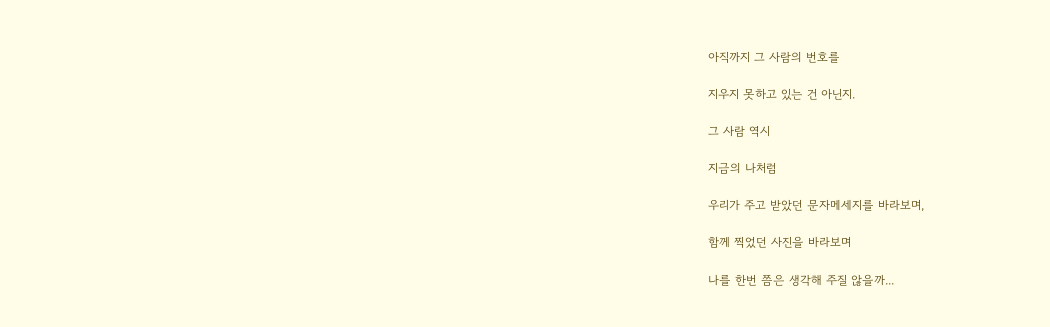아직까지 그 사람의 번호를

지우지 못하고 있는 건 아닌지.

그 사람 역시

지금의 나처럼

우리가 주고 받았던 문자메세지를 바라보며,

함께 찍었던 사진을 바라보며

나를 한번 쯤은 생각해 주질 않을까...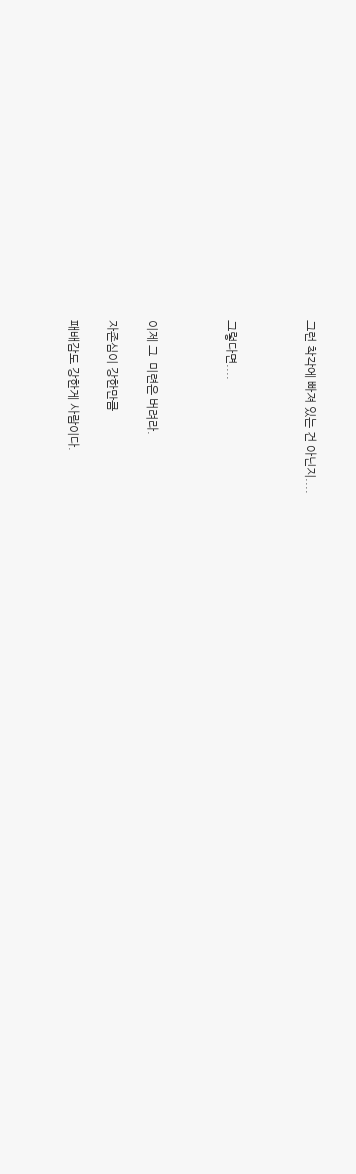그런 착각에 빠져 있는 건 아닌지....



그렇다면....



이제 그  미련은 버려라.

자존심이 강한만큼

패배감도 강한게 사람이다.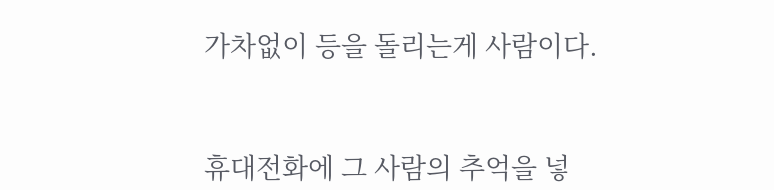가차없이 등을 돌리는게 사람이다.



휴대전화에 그 사람의 추억을 넣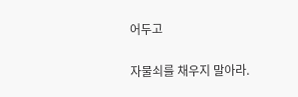어두고

자물쇠를 채우지 말아라.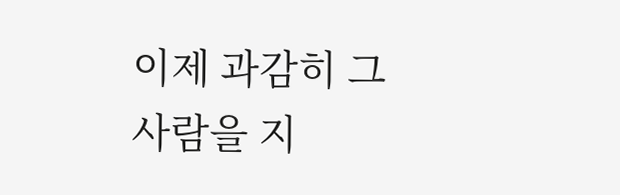이제 과감히 그 사람을 지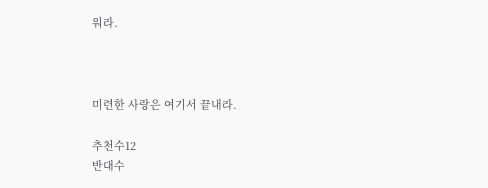워라.



미련한 사랑은 여기서 끝내라.

추천수12
반대수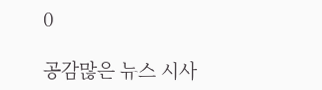0

공감많은 뉴스 시사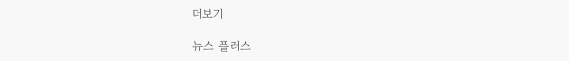더보기

뉴스 플러스